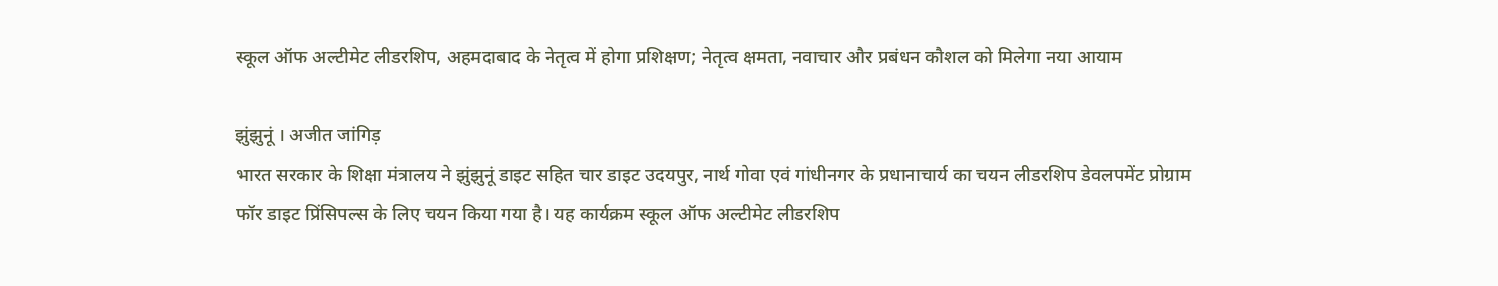स्कूल ऑफ अल्टीमेट लीडरशिप, अहमदाबाद के नेतृत्व में होगा प्रशिक्षण; नेतृत्व क्षमता, नवाचार और प्रबंधन कौशल को मिलेगा नया आयाम

झुंझुनूं । अजीत जांगिड़
भारत सरकार के शिक्षा मंत्रालय ने झुंझुनूं डाइट सहित चार डाइट उदयपुर, नार्थ गोवा एवं गांधीनगर के प्रधानाचार्य का चयन लीडरशिप डेवलपमेंट प्रोग्राम फॉर डाइट प्रिंसिपल्स के लिए चयन किया गया है। यह कार्यक्रम स्कूल ऑफ अल्टीमेट लीडरशिप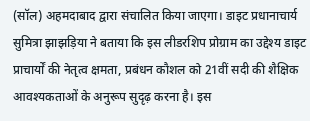(सॉल) अहमदाबाद द्वारा संचालित किया जाएगा। डाइट प्रधानाचार्य सुमित्रा झाझड़िया ने बताया कि इस लीडरशिप प्रोग्राम का उद्देश्य डाइट प्राचार्यों की नेतृत्व क्षमता, प्रबंधन कौशल को 21वीं सदी की शैक्षिक आवश्यकताओं के अनुरूप सुदृढ़ करना है। इस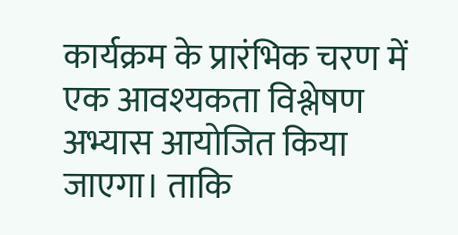कार्यक्रम के प्रारंभिक चरण में एक आवश्यकता विश्लेषण अभ्यास आयोजित किया जाएगा। ताकि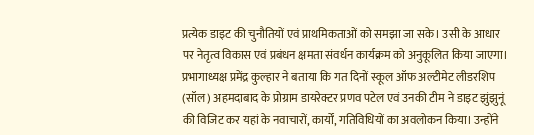प्रत्येक डाइट की चुनौतियों एवं प्राथमिकताओं को समझा जा सके। उसी के आधार पर नेतृत्व विकास एवं प्रबंधन क्षमता संवर्धन कार्यक्रम को अनुकूलित किया जाएगा। प्रभागाध्यक्ष प्रमेंद्र कुल्हार ने बताया कि गत दिनों स्कूल ऑफ अल्टीमेट लीडरशिप (सॉल) अहमदाबाद के प्रोग्राम डायरेक्टर प्रणव पटेल एवं उनकी टीम ने डाइट झुंझुनूं की विजिट कर यहां के नवाचारों, कार्यों, गतिविधियों का अवलोकन किया। उन्होंने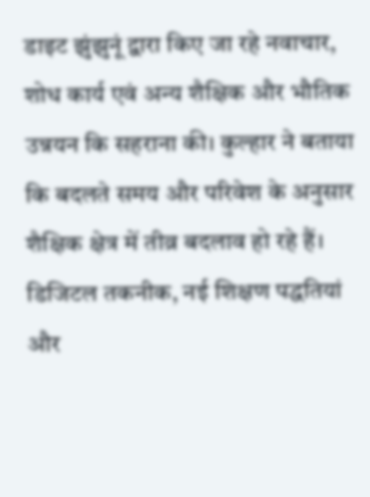डाइट झुंझुनूं द्वारा किए जा रहे नवाचार, शोध कार्य एवं अन्य शैक्षिक और भौतिक उन्नयन कि सहराना की। कुल्हार ने बताया कि बदलते समय और परिवेश के अनुसार शैक्षिक क्षेत्र में तीव्र बदलाव हो रहे हैं। डिजिटल तकनीक, नई शिक्षण पद्धतियां और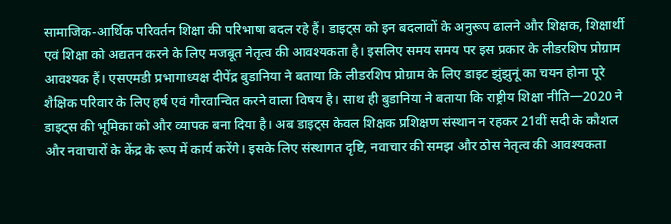सामाजिक-आर्थिक परिवर्तन शिक्षा की परिभाषा बदल रहे हैं। डाइट्स को इन बदलावों के अनुरूप ढालने और शिक्षक, शिक्षार्थी एवं शिक्षा को अद्यतन करने के लिए मजबूत नेतृत्व की आवश्यकता है। इसलिए समय समय पर इस प्रकार के लीडरशिप प्रोग्राम आवश्यक हैं। एसएमडी प्रभागाध्यक्ष दीपेंद्र बुडानिया ने बताया कि लीडरशिप प्रोग्राम के लिए डाइट झुंझुनूं का चयन होना पूरे शैक्षिक परिवार के लिए हर्ष एवं गौरवान्वित करने वाला विषय है। साथ ही बुडानिया ने बताया कि राष्ट्रीय शिक्षा नीति—2020 ने डाइट्स की भूमिका को और व्यापक बना दिया है। अब डाइट्स केवल शिक्षक प्रशिक्षण संस्थान न रहकर 21वीं सदी के कौशल और नवाचारों के केंद्र के रूप में कार्य करेंगे। इसके लिए संस्थागत दृष्टि, नवाचार की समझ और ठोस नेतृत्व की आवश्यकता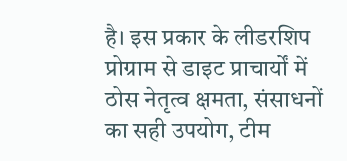है। इस प्रकार के लीडरशिप प्रोग्राम से डाइट प्राचार्यों में ठोस नेतृत्व क्षमता, संसाधनों का सही उपयोग, टीम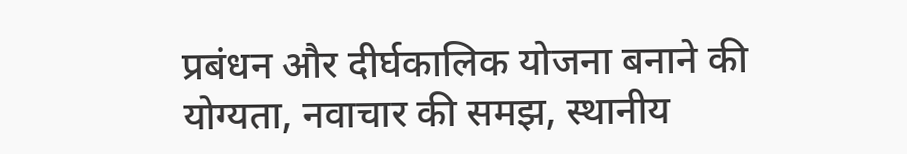प्रबंधन और दीर्घकालिक योजना बनाने की योग्यता, नवाचार की समझ, स्थानीय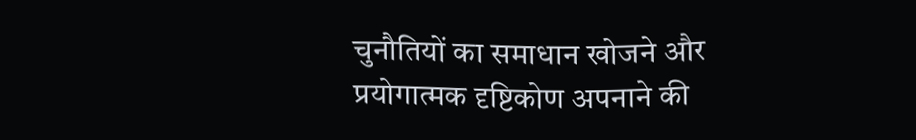चुनौतियों का समाधान खोजने और प्रयोगात्मक दृष्टिकोण अपनाने की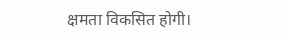क्षमता विकसित होगी।